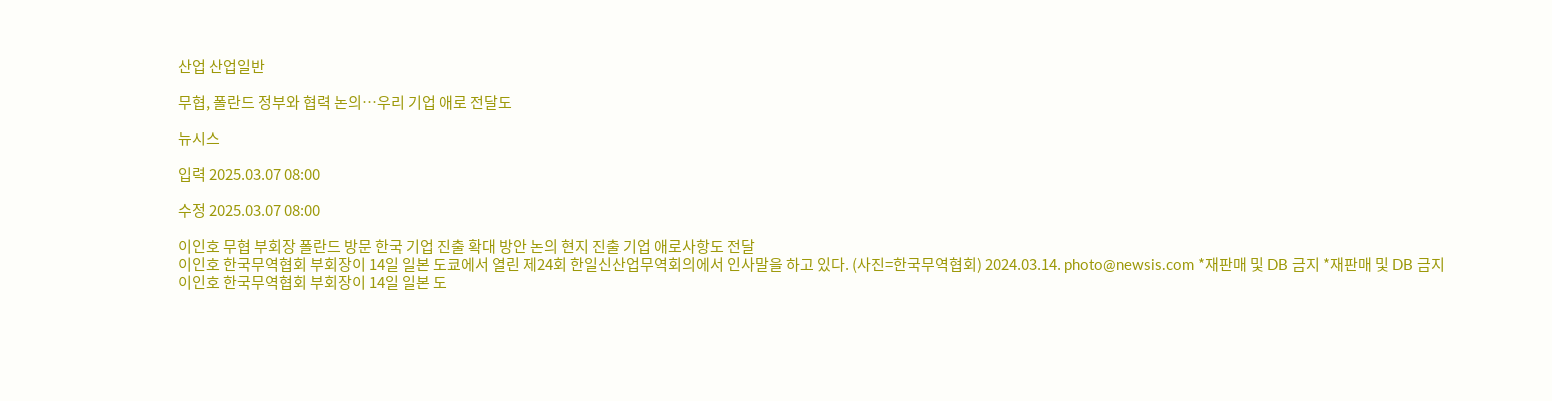산업 산업일반

무협, 폴란드 정부와 협력 논의…우리 기업 애로 전달도

뉴시스

입력 2025.03.07 08:00

수정 2025.03.07 08:00

이인호 무협 부회장 폴란드 방문 한국 기업 진출 확대 방안 논의 현지 진출 기업 애로사항도 전달
이인호 한국무역협회 부회장이 14일 일본 도쿄에서 열린 제24회 한일신산업무역회의에서 인사말을 하고 있다. (사진=한국무역협회) 2024.03.14. photo@newsis.com *재판매 및 DB 금지 *재판매 및 DB 금지
이인호 한국무역협회 부회장이 14일 일본 도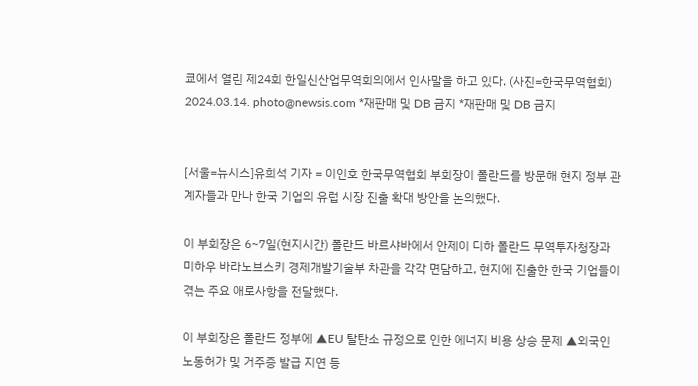쿄에서 열린 제24회 한일신산업무역회의에서 인사말을 하고 있다. (사진=한국무역협회) 2024.03.14. photo@newsis.com *재판매 및 DB 금지 *재판매 및 DB 금지


[서울=뉴시스]유희석 기자 = 이인호 한국무역협회 부회장이 폴란드를 방문해 현지 정부 관계자들과 만나 한국 기업의 유럽 시장 진출 확대 방안을 논의했다.

이 부회장은 6~7일(현지시간) 폴란드 바르샤바에서 안제이 디하 폴란드 무역투자청장과 미하우 바라노브스키 경제개발기술부 차관을 각각 면담하고, 현지에 진출한 한국 기업들이 겪는 주요 애로사항을 전달했다.

이 부회장은 폴란드 정부에 ▲EU 탈탄소 규정으로 인한 에너지 비용 상승 문제 ▲외국인 노동허가 및 거주증 발급 지연 등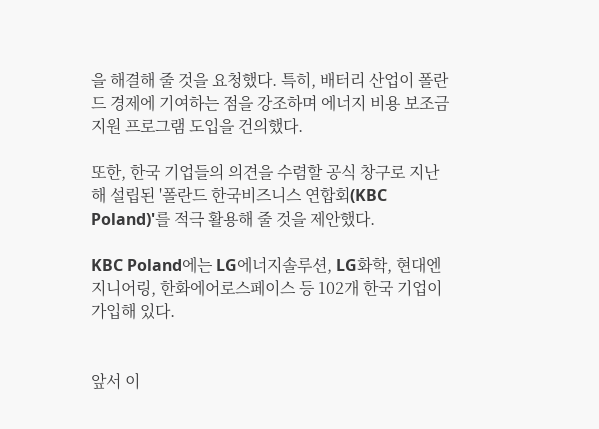을 해결해 줄 것을 요청했다. 특히, 배터리 산업이 폴란드 경제에 기여하는 점을 강조하며 에너지 비용 보조금 지원 프로그램 도입을 건의했다.

또한, 한국 기업들의 의견을 수렴할 공식 창구로 지난해 설립된 '폴란드 한국비즈니스 연합회(KBC Poland)'를 적극 활용해 줄 것을 제안했다.

KBC Poland에는 LG에너지솔루션, LG화학, 현대엔지니어링, 한화에어로스페이스 등 102개 한국 기업이 가입해 있다.


앞서 이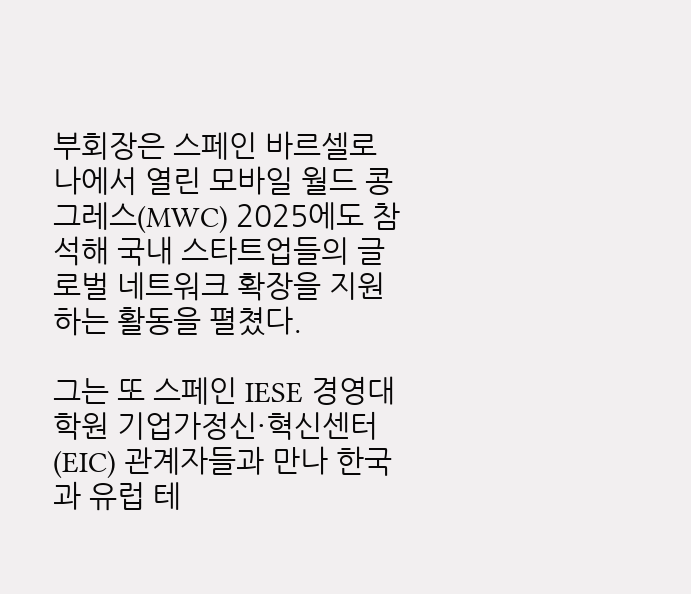부회장은 스페인 바르셀로나에서 열린 모바일 월드 콩그레스(MWC) 2025에도 참석해 국내 스타트업들의 글로벌 네트워크 확장을 지원하는 활동을 펼쳤다.

그는 또 스페인 IESE 경영대학원 기업가정신·혁신센터(EIC) 관계자들과 만나 한국과 유럽 테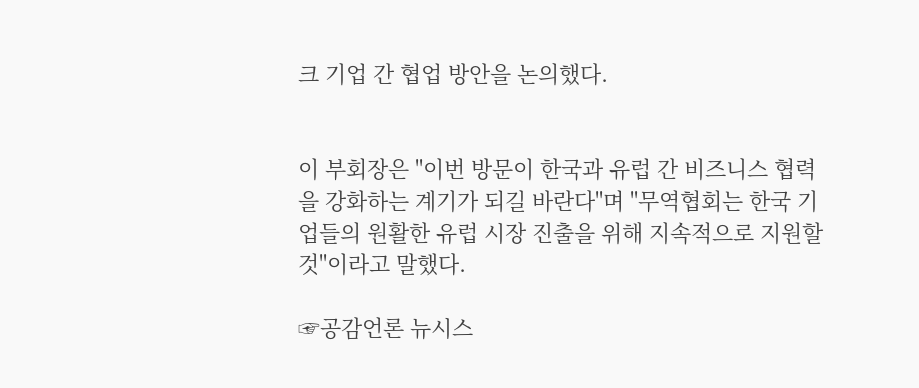크 기업 간 협업 방안을 논의했다.


이 부회장은 "이번 방문이 한국과 유럽 간 비즈니스 협력을 강화하는 계기가 되길 바란다"며 "무역협회는 한국 기업들의 원활한 유럽 시장 진출을 위해 지속적으로 지원할 것"이라고 말했다.

☞공감언론 뉴시스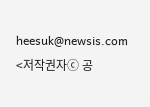heesuk@newsis.com <저작권자ⓒ 공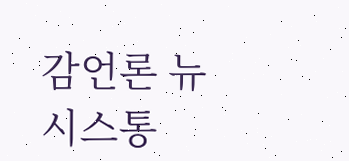감언론 뉴시스통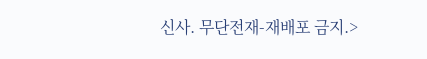신사. 무단전재-재배포 금지.>